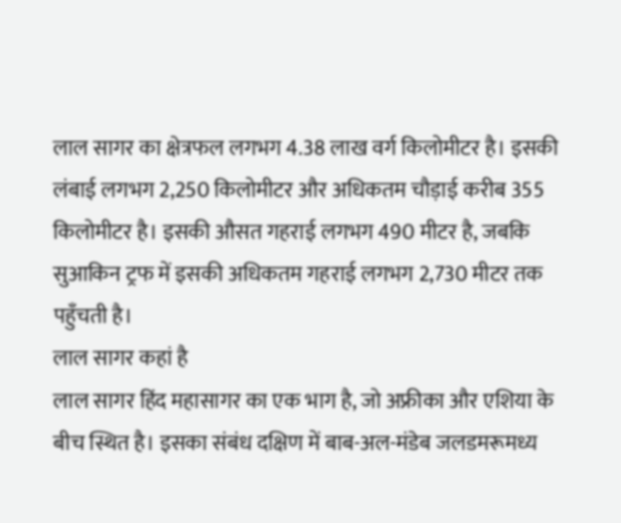लाल सागर का क्षेत्रफल लगभग 4.38 लाख वर्ग किलोमीटर है। इसकी लंबाई लगभग 2,250 किलोमीटर और अधिकतम चौड़ाई करीब 355 किलोमीटर है। इसकी औसत गहराई लगभग 490 मीटर है, जबकि सुआकिन ट्रफ में इसकी अधिकतम गहराई लगभग 2,730 मीटर तक पहुँचती है।
लाल सागर कहां है
लाल सागर हिंद महासागर का एक भाग है, जो अफ्रीका और एशिया के बीच स्थित है। इसका संबंध दक्षिण में बाब-अल-मंडेब जलडमरूमध्य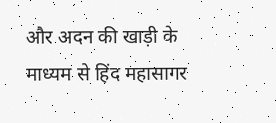और अदन की खाड़ी के माध्यम से हिंद महासागर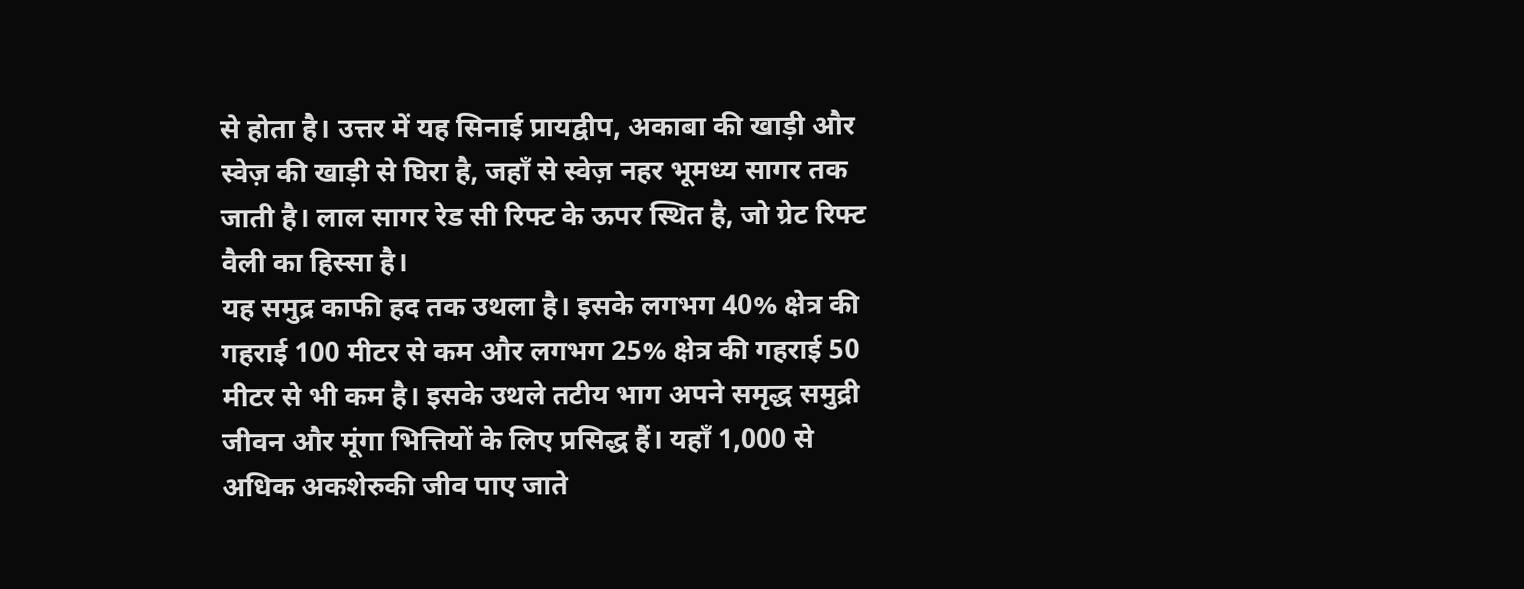से होता है। उत्तर में यह सिनाई प्रायद्वीप, अकाबा की खाड़ी और स्वेज़ की खाड़ी से घिरा है, जहाँ से स्वेज़ नहर भूमध्य सागर तक जाती है। लाल सागर रेड सी रिफ्ट के ऊपर स्थित है, जो ग्रेट रिफ्ट वैली का हिस्सा है।
यह समुद्र काफी हद तक उथला है। इसके लगभग 40% क्षेत्र की गहराई 100 मीटर से कम और लगभग 25% क्षेत्र की गहराई 50 मीटर से भी कम है। इसके उथले तटीय भाग अपने समृद्ध समुद्री जीवन और मूंगा भित्तियों के लिए प्रसिद्ध हैं। यहाँ 1,000 से अधिक अकशेरुकी जीव पाए जाते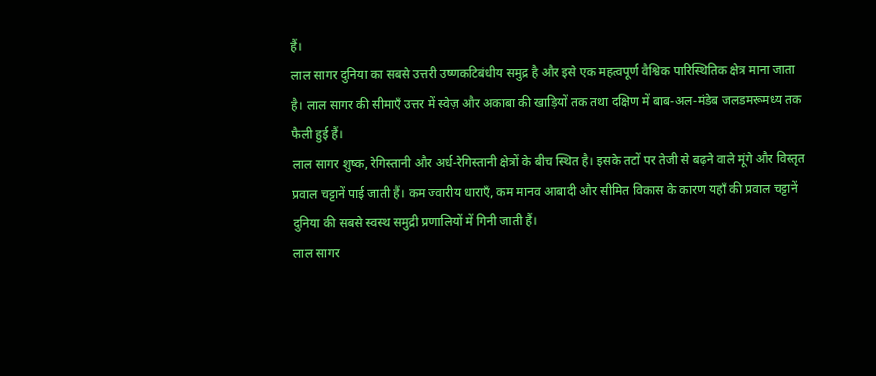हैं।
लाल सागर दुनिया का सबसे उत्तरी उष्णकटिबंधीय समुद्र है और इसे एक महत्वपूर्ण वैश्विक पारिस्थितिक क्षेत्र माना जाता है। लाल सागर की सीमाएँ उत्तर में स्वेज़ और अकाबा की खाड़ियों तक तथा दक्षिण में बाब-अल-मंडेब जलडमरूमध्य तक फैली हुई हैं।
लाल सागर शुष्क, रेगिस्तानी और अर्ध-रेगिस्तानी क्षेत्रों के बीच स्थित है। इसके तटों पर तेजी से बढ़ने वाले मूंगे और विस्तृत प्रवाल चट्टानें पाई जाती हैं। कम ज्वारीय धाराएँ, कम मानव आबादी और सीमित विकास के कारण यहाँ की प्रवाल चट्टानें दुनिया की सबसे स्वस्थ समुद्री प्रणालियों में गिनी जाती हैं।
लाल सागर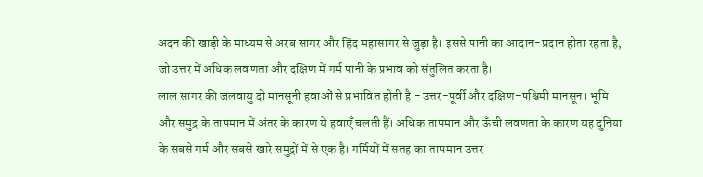अदन की खाड़ी के माध्यम से अरब सागर और हिंद महासागर से जुड़ा है। इससे पानी का आदान-प्रदान होता रहता है, जो उत्तर में अधिक लवणता और दक्षिण में गर्म पानी के प्रभाव को संतुलित करता है।
लाल सागर की जलवायु दो मानसूनी हवाओं से प्रभावित होती है - उत्तर-पूर्वी और दक्षिण-पश्चिमी मानसून। भूमि और समुद्र के तापमान में अंतर के कारण ये हवाएँ चलती हैं। अधिक तापमान और ऊँची लवणता के कारण यह दुनिया के सबसे गर्म और सबसे खारे समुद्रों में से एक है। गर्मियों में सतह का तापमान उत्तर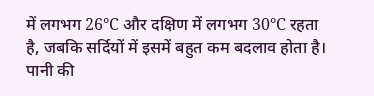में लगभग 26°C और दक्षिण में लगभग 30°C रहता है, जबकि सर्दियों में इसमें बहुत कम बदलाव होता है। पानी की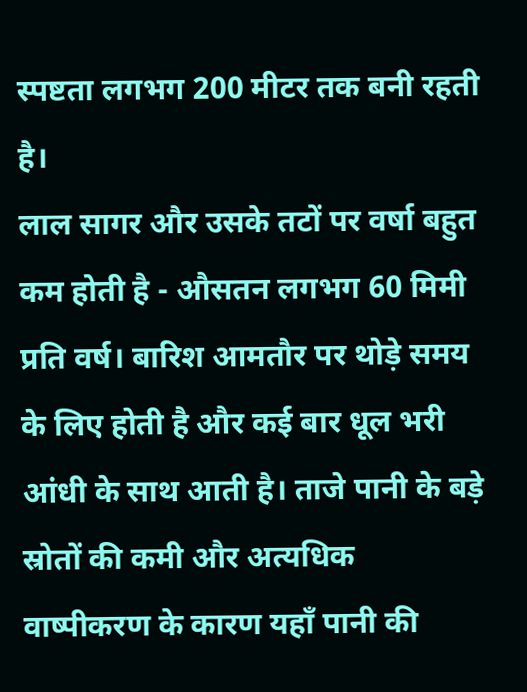स्पष्टता लगभग 200 मीटर तक बनी रहती है।
लाल सागर और उसके तटों पर वर्षा बहुत कम होती है - औसतन लगभग 60 मिमी प्रति वर्ष। बारिश आमतौर पर थोड़े समय के लिए होती है और कई बार धूल भरी आंधी के साथ आती है। ताजे पानी के बड़े स्रोतों की कमी और अत्यधिक वाष्पीकरण के कारण यहाँ पानी की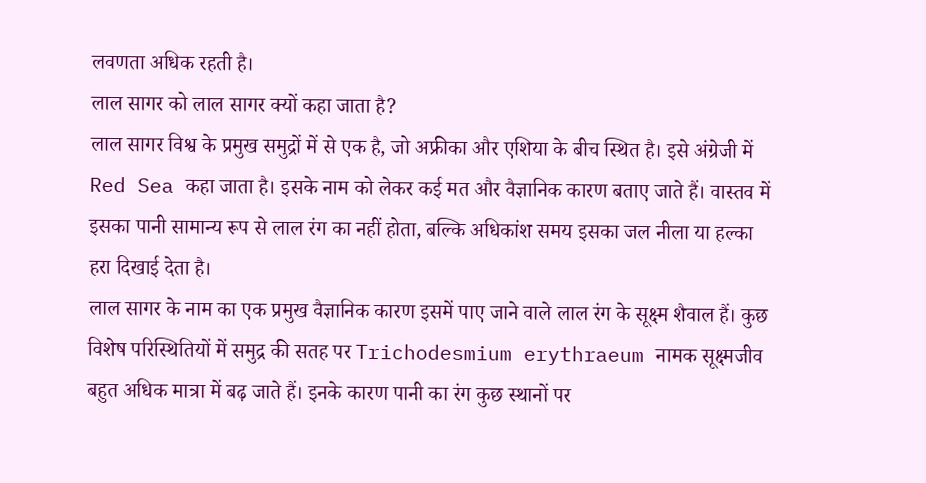लवणता अधिक रहती है।
लाल सागर को लाल सागर क्यों कहा जाता है?
लाल सागर विश्व के प्रमुख समुद्रों में से एक है, जो अफ्रीका और एशिया के बीच स्थित है। इसे अंग्रेजी में Red Sea कहा जाता है। इसके नाम को लेकर कई मत और वैज्ञानिक कारण बताए जाते हैं। वास्तव में इसका पानी सामान्य रूप से लाल रंग का नहीं होता, बल्कि अधिकांश समय इसका जल नीला या हल्का हरा दिखाई देता है।
लाल सागर के नाम का एक प्रमुख वैज्ञानिक कारण इसमें पाए जाने वाले लाल रंग के सूक्ष्म शैवाल हैं। कुछ विशेष परिस्थितियों में समुद्र की सतह पर Trichodesmium erythraeum नामक सूक्ष्मजीव बहुत अधिक मात्रा में बढ़ जाते हैं। इनके कारण पानी का रंग कुछ स्थानों पर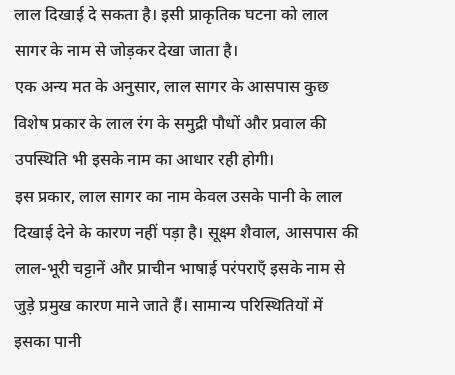लाल दिखाई दे सकता है। इसी प्राकृतिक घटना को लाल सागर के नाम से जोड़कर देखा जाता है।
एक अन्य मत के अनुसार, लाल सागर के आसपास कुछ विशेष प्रकार के लाल रंग के समुद्री पौधों और प्रवाल की उपस्थिति भी इसके नाम का आधार रही होगी।
इस प्रकार, लाल सागर का नाम केवल उसके पानी के लाल दिखाई देने के कारण नहीं पड़ा है। सूक्ष्म शैवाल, आसपास की लाल-भूरी चट्टानें और प्राचीन भाषाई परंपराएँ इसके नाम से जुड़े प्रमुख कारण माने जाते हैं। सामान्य परिस्थितियों में इसका पानी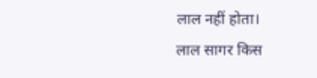लाल नहीं होता।
लाल सागर किस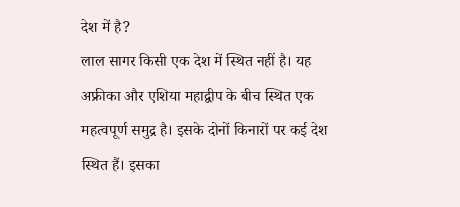देश में है?
लाल सागर किसी एक देश में स्थित नहीं है। यह अफ्रीका और एशिया महाद्वीप के बीच स्थित एक महत्वपूर्ण समुद्र है। इसके दोनों किनारों पर कई देश स्थित हैं। इसका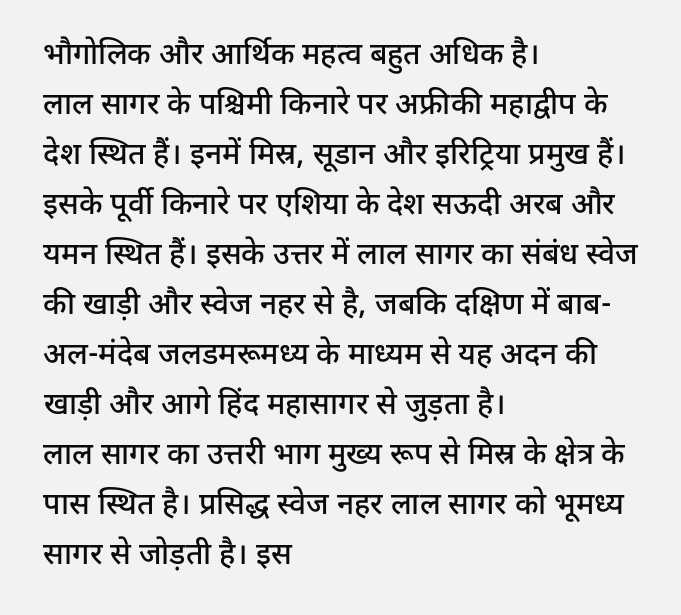भौगोलिक और आर्थिक महत्व बहुत अधिक है।
लाल सागर के पश्चिमी किनारे पर अफ्रीकी महाद्वीप के देश स्थित हैं। इनमें मिस्र, सूडान और इरिट्रिया प्रमुख हैं। इसके पूर्वी किनारे पर एशिया के देश सऊदी अरब और यमन स्थित हैं। इसके उत्तर में लाल सागर का संबंध स्वेज की खाड़ी और स्वेज नहर से है, जबकि दक्षिण में बाब-अल-मंदेब जलडमरूमध्य के माध्यम से यह अदन की खाड़ी और आगे हिंद महासागर से जुड़ता है।
लाल सागर का उत्तरी भाग मुख्य रूप से मिस्र के क्षेत्र के पास स्थित है। प्रसिद्ध स्वेज नहर लाल सागर को भूमध्य सागर से जोड़ती है। इस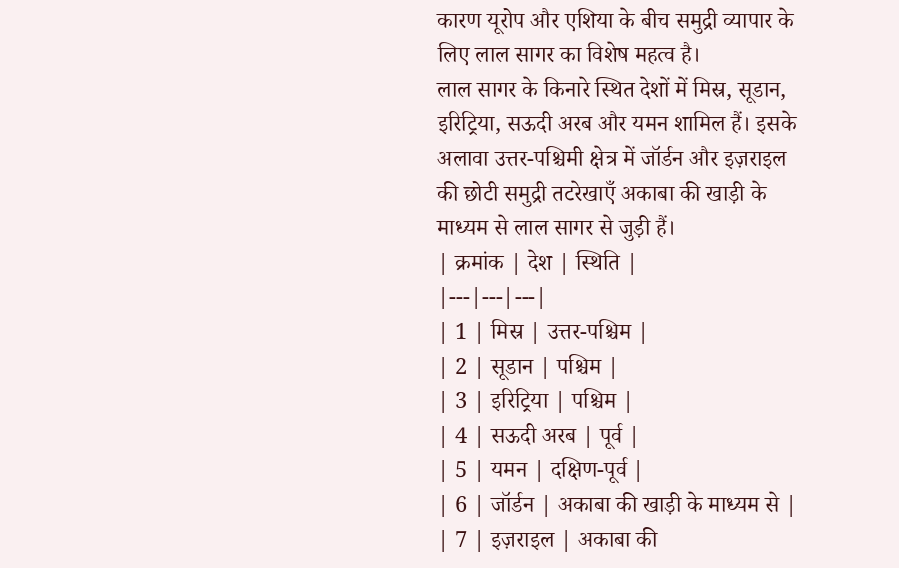कारण यूरोप और एशिया के बीच समुद्री व्यापार के लिए लाल सागर का विशेष महत्व है।
लाल सागर के किनारे स्थित देशों में मिस्र, सूडान, इरिट्रिया, सऊदी अरब और यमन शामिल हैं। इसके अलावा उत्तर-पश्चिमी क्षेत्र में जॉर्डन और इज़राइल की छोटी समुद्री तटरेखाएँ अकाबा की खाड़ी के माध्यम से लाल सागर से जुड़ी हैं।
| क्रमांक | देश | स्थिति |
|---|---|---|
| 1 | मिस्र | उत्तर-पश्चिम |
| 2 | सूडान | पश्चिम |
| 3 | इरिट्रिया | पश्चिम |
| 4 | सऊदी अरब | पूर्व |
| 5 | यमन | दक्षिण-पूर्व |
| 6 | जॉर्डन | अकाबा की खाड़ी के माध्यम से |
| 7 | इज़राइल | अकाबा की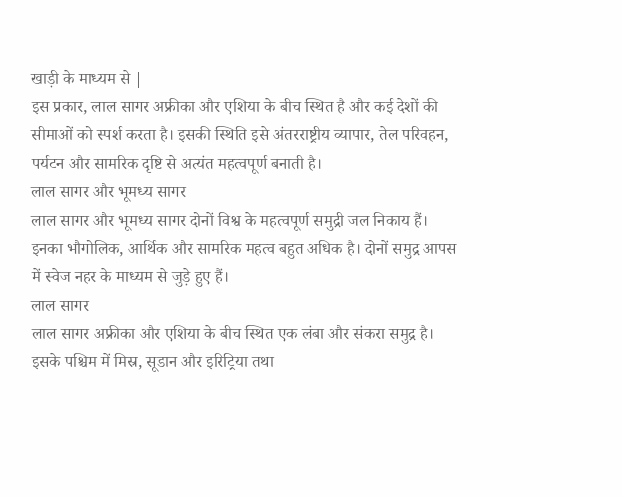खाड़ी के माध्यम से |
इस प्रकार, लाल सागर अफ्रीका और एशिया के बीच स्थित है और कई देशों की सीमाओं को स्पर्श करता है। इसकी स्थिति इसे अंतरराष्ट्रीय व्यापार, तेल परिवहन, पर्यटन और सामरिक दृष्टि से अत्यंत महत्वपूर्ण बनाती है।
लाल सागर और भूमध्य सागर
लाल सागर और भूमध्य सागर दोनों विश्व के महत्वपूर्ण समुद्री जल निकाय हैं। इनका भौगोलिक, आर्थिक और सामरिक महत्व बहुत अधिक है। दोनों समुद्र आपस में स्वेज नहर के माध्यम से जुड़े हुए हैं।
लाल सागर
लाल सागर अफ्रीका और एशिया के बीच स्थित एक लंबा और संकरा समुद्र है। इसके पश्चिम में मिस्र, सूडान और इरिट्रिया तथा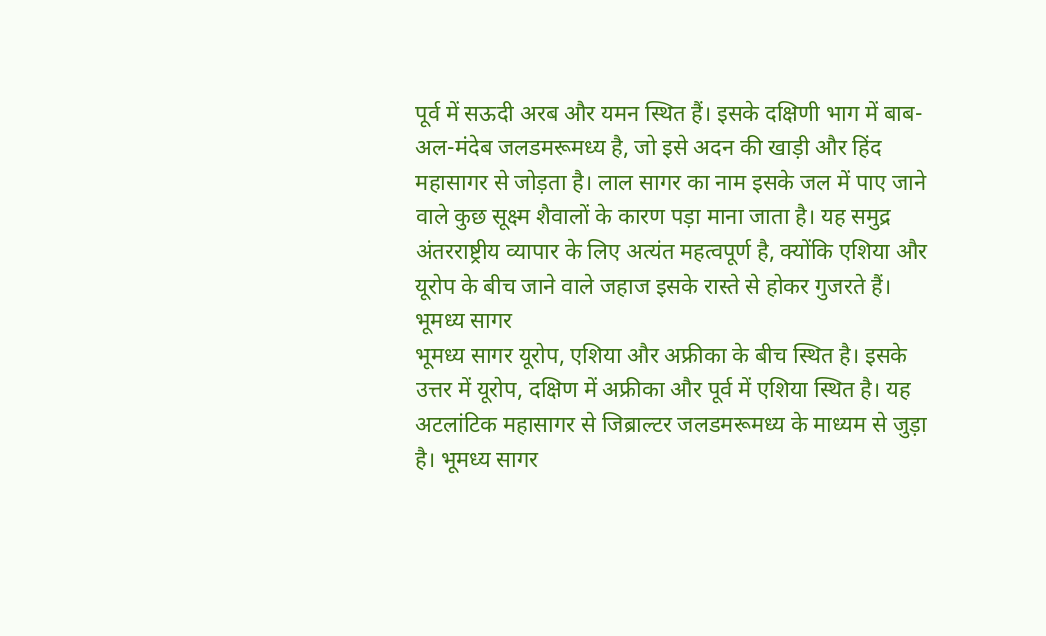पूर्व में सऊदी अरब और यमन स्थित हैं। इसके दक्षिणी भाग में बाब-अल-मंदेब जलडमरूमध्य है, जो इसे अदन की खाड़ी और हिंद महासागर से जोड़ता है। लाल सागर का नाम इसके जल में पाए जाने वाले कुछ सूक्ष्म शैवालों के कारण पड़ा माना जाता है। यह समुद्र अंतरराष्ट्रीय व्यापार के लिए अत्यंत महत्वपूर्ण है, क्योंकि एशिया और यूरोप के बीच जाने वाले जहाज इसके रास्ते से होकर गुजरते हैं।
भूमध्य सागर
भूमध्य सागर यूरोप, एशिया और अफ्रीका के बीच स्थित है। इसके उत्तर में यूरोप, दक्षिण में अफ्रीका और पूर्व में एशिया स्थित है। यह अटलांटिक महासागर से जिब्राल्टर जलडमरूमध्य के माध्यम से जुड़ा है। भूमध्य सागर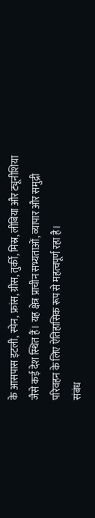के आसपास इटली, स्पेन, फ्रांस, ग्रीस, तुर्की, मिस्र, लीबिया और ट्यूनीशिया जैसे कई देश स्थित हैं। यह क्षेत्र प्राचीन सभ्यताओं, व्यापार और समुद्री परिवहन के लिए ऐतिहासिक रूप से महत्वपूर्ण रहा है।
संबंध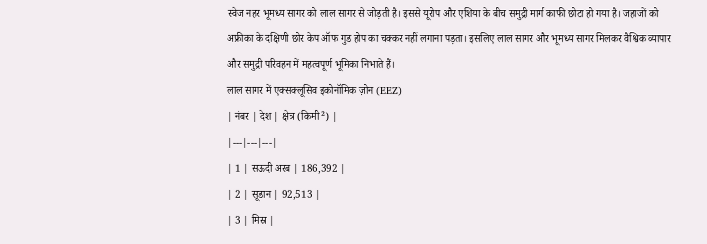स्वेज नहर भूमध्य सागर को लाल सागर से जोड़ती है। इससे यूरोप और एशिया के बीच समुद्री मार्ग काफी छोटा हो गया है। जहाजों को अफ्रीका के दक्षिणी छोर केप ऑफ गुड होप का चक्कर नहीं लगाना पड़ता। इसलिए लाल सागर और भूमध्य सागर मिलकर वैश्विक व्यापार और समुद्री परिवहन में महत्वपूर्ण भूमिका निभाते हैं।
लाल सागर में एक्सक्लूसिव इकोनॉमिक ज़ोन (EEZ)
| नंबर | देश | क्षेत्र (किमी²) |
|---|---|---|
| 1 | सऊदी अरब | 186,392 |
| 2 | सूडान | 92,513 |
| 3 | मिस्र |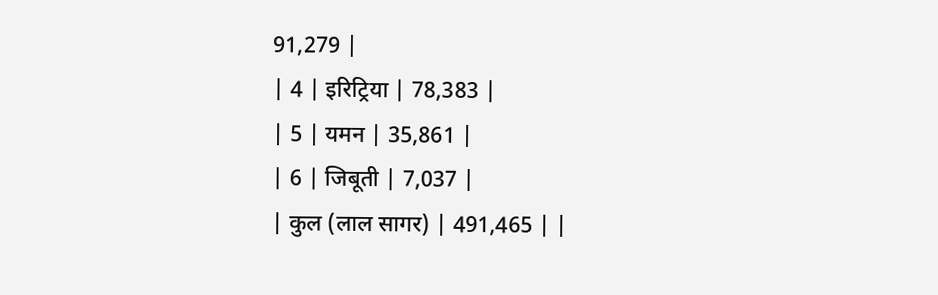91,279 |
| 4 | इरिट्रिया | 78,383 |
| 5 | यमन | 35,861 |
| 6 | जिबूती | 7,037 |
| कुल (लाल सागर) | 491,465 | |